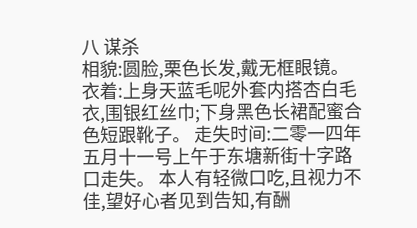八 谋杀
相貌:圆脸,栗色长发,戴无框眼镜。 衣着:上身天蓝毛呢外套内搭杏白毛衣,围银红丝巾;下身黑色长裙配蜜合色短跟靴子。 走失时间:二零一四年五月十一号上午于东塘新街十字路口走失。 本人有轻微口吃,且视力不佳,望好心者见到告知,有酬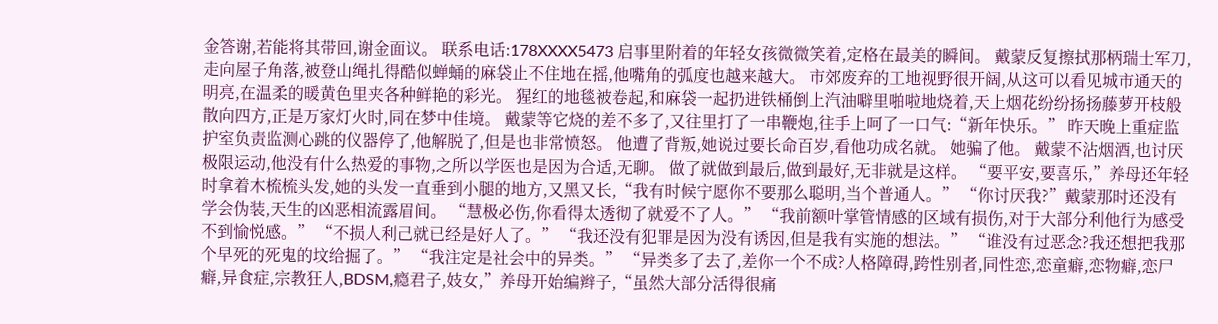金答谢,若能将其带回,谢金面议。 联系电话:178XXXX5473 启事里附着的年轻女孩微微笑着,定格在最美的瞬间。 戴蒙反复擦拭那柄瑞士军刀,走向屋子角落,被登山绳扎得酷似蝉蛹的麻袋止不住地在摇,他嘴角的弧度也越来越大。 市郊废弃的工地视野很开阔,从这可以看见城市通天的明亮,在温柔的暖黄色里夹各种鲜艳的彩光。 猩红的地毯被卷起,和麻袋一起扔进铁桶倒上汽油噼里啪啦地烧着,天上烟花纷纷扬扬藤萝开枝般散向四方,正是万家灯火时,同在梦中佳境。 戴蒙等它烧的差不多了,又往里打了一串鞭炮,往手上呵了一口气:“新年快乐。” 昨天晚上重症监护室负责监测心跳的仪器停了,他解脱了,但是也非常愤怒。 他遭了背叛,她说过要长命百岁,看他功成名就。 她骗了他。 戴蒙不沾烟酒,也讨厌极限运动,他没有什么热爱的事物,之所以学医也是因为合适,无聊。 做了就做到最后,做到最好,无非就是这样。 “要平安,要喜乐,”养母还年轻时拿着木梳梳头发,她的头发一直垂到小腿的地方,又黑又长,“我有时候宁愿你不要那么聪明,当个普通人。” “你讨厌我?”戴蒙那时还没有学会伪装,天生的凶恶相流露眉间。 “慧极必伤,你看得太透彻了就爱不了人。” “我前额叶掌管情感的区域有损伤,对于大部分利他行为感受不到愉悦感。” “不损人利己就已经是好人了。” “我还没有犯罪是因为没有诱因,但是我有实施的想法。” “谁没有过恶念?我还想把我那个早死的死鬼的坟给掘了。” “我注定是社会中的异类。” “异类多了去了,差你一个不成?人格障碍,跨性别者,同性恋,恋童癖,恋物癖,恋尸癖,异食症,宗教狂人,BDSM,瘾君子,妓女,”养母开始编辫子,“虽然大部分活得很痛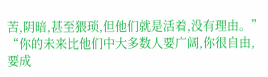苦,阴暗,甚至猥琐,但他们就是活着,没有理由。” “你的未来比他们中大多数人要广阔,你很自由,要成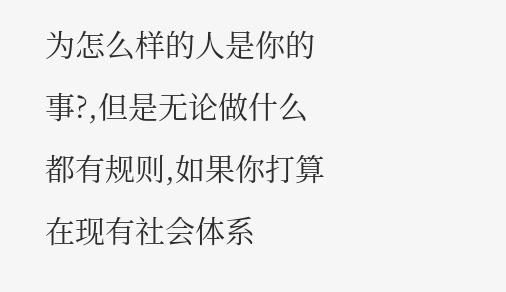为怎么样的人是你的事?,但是无论做什么都有规则,如果你打算在现有社会体系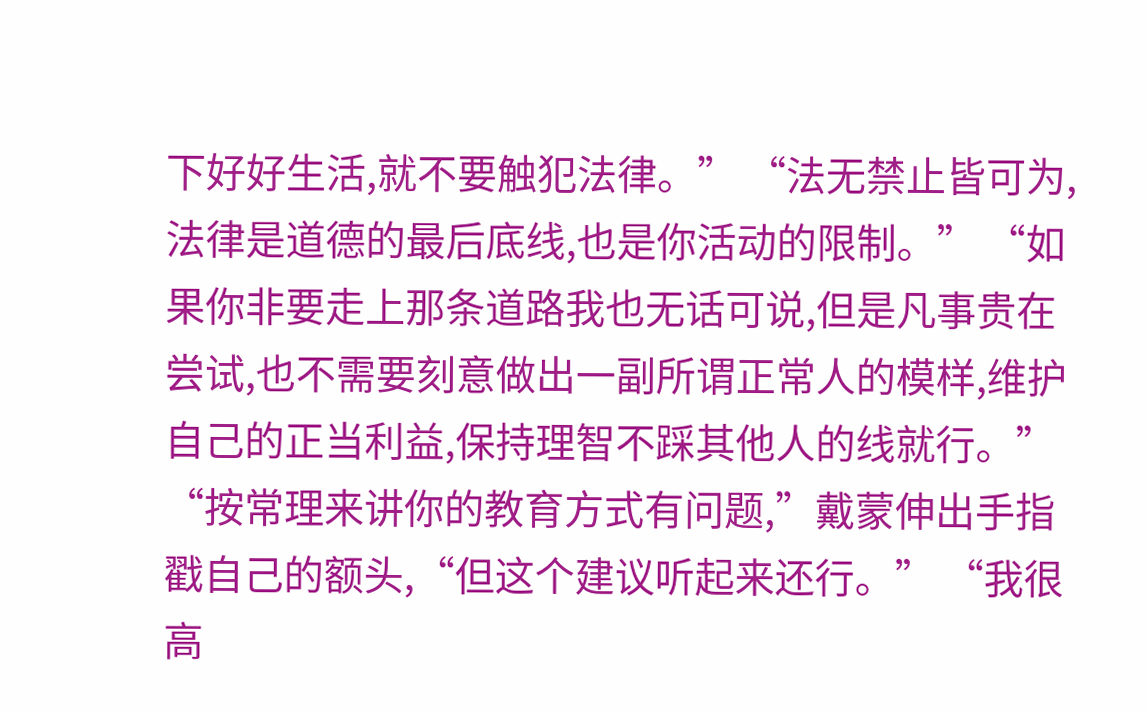下好好生活,就不要触犯法律。” “法无禁止皆可为,法律是道德的最后底线,也是你活动的限制。” “如果你非要走上那条道路我也无话可说,但是凡事贵在尝试,也不需要刻意做出一副所谓正常人的模样,维护自己的正当利益,保持理智不踩其他人的线就行。” “按常理来讲你的教育方式有问题,”戴蒙伸出手指戳自己的额头,“但这个建议听起来还行。” “我很高